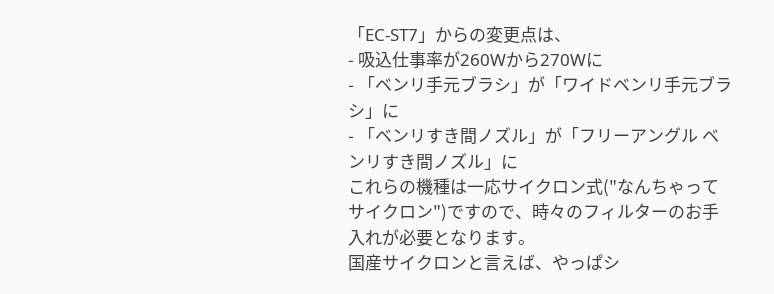「EC-ST7」からの変更点は、
- 吸込仕事率が260Wから270Wに
- 「ベンリ手元ブラシ」が「ワイドベンリ手元ブラシ」に
- 「ベンリすき間ノズル」が「フリーアングル ベンリすき間ノズル」に
これらの機種は一応サイクロン式("なんちゃってサイクロン")ですので、時々のフィルターのお手入れが必要となります。
国産サイクロンと言えば、やっぱシ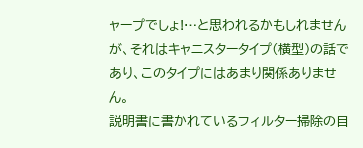ャープでしょ!…と思われるかもしれませんが、それはキャニスタータイプ(横型)の話であり、このタイプにはあまり関係ありません。
説明書に書かれているフィルター掃除の目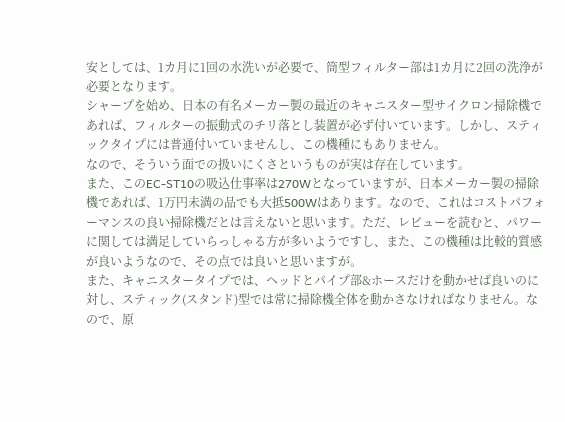安としては、1カ月に1回の水洗いが必要で、筒型フィルター部は1カ月に2回の洗浄が必要となります。
シャープを始め、日本の有名メーカー製の最近のキャニスター型サイクロン掃除機であれば、フィルターの振動式のチリ落とし装置が必ず付いています。しかし、スティックタイプには普通付いていませんし、この機種にもありません。
なので、そういう面での扱いにくさというものが実は存在しています。
また、このEC-ST10の吸込仕事率は270Wとなっていますが、日本メーカー製の掃除機であれば、1万円未満の品でも大抵500Wはあります。なので、これはコストパフォーマンスの良い掃除機だとは言えないと思います。ただ、レビューを読むと、パワーに関しては満足していらっしゃる方が多いようですし、また、この機種は比較的質感が良いようなので、その点では良いと思いますが。
また、キャニスタータイプでは、ヘッドとパイプ部&ホースだけを動かせば良いのに対し、スティック(スタンド)型では常に掃除機全体を動かさなければなりません。なので、原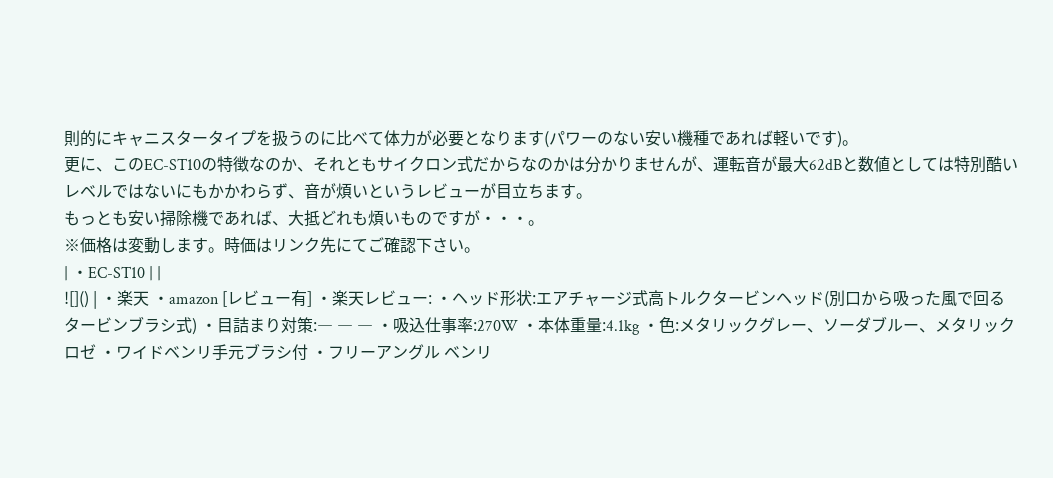則的にキャニスタータイプを扱うのに比べて体力が必要となります(パワーのない安い機種であれば軽いです)。
更に、このEC-ST10の特徴なのか、それともサイクロン式だからなのかは分かりませんが、運転音が最大62dBと数値としては特別酷いレベルではないにもかかわらず、音が煩いというレビューが目立ちます。
もっとも安い掃除機であれば、大抵どれも煩いものですが・・・。
※価格は変動します。時価はリンク先にてご確認下さい。
| ・EC-ST10 | |
![]() | ・楽天 ・amazon [レビュー有] ・楽天レビュー: ・ヘッド形状:エアチャージ式高トルクタービンヘッド(別口から吸った風で回るタービンブラシ式) ・目詰まり対策:― ― ― ・吸込仕事率:270W ・本体重量:4.1kg ・色:メタリックグレー、ソーダブルー、メタリックロゼ ・ワイドベンリ手元ブラシ付 ・フリーアングル ベンリ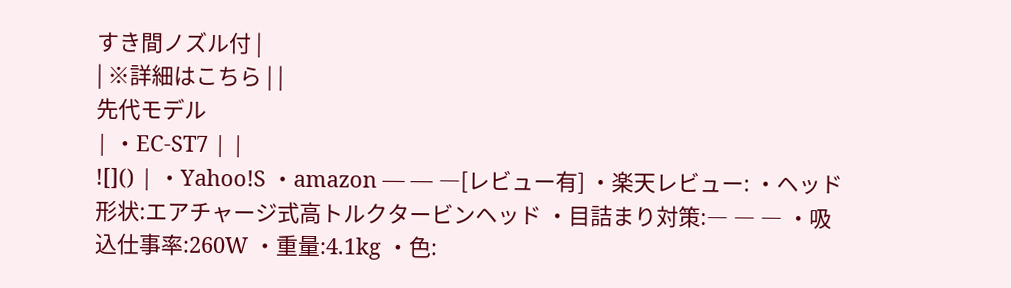すき間ノズル付 |
| ※詳細はこちら | |
先代モデル
| ・EC-ST7 | |
![]() | ・Yahoo!S ・amazon ― ― ―[レビュー有] ・楽天レビュー: ・ヘッド形状:エアチャージ式高トルクタービンヘッド ・目詰まり対策:― ― ― ・吸込仕事率:260W ・重量:4.1kg ・色: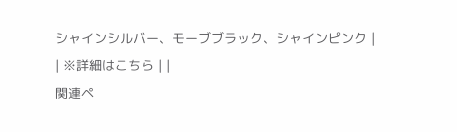シャインシルバー、モーブブラック、シャインピンク |
| ※詳細はこちら | |
関連ペ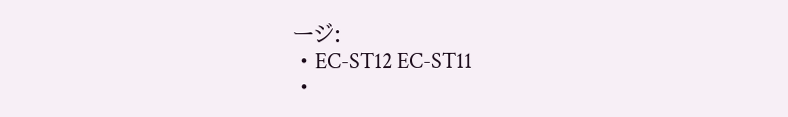ージ:
・EC-ST12 EC-ST11
・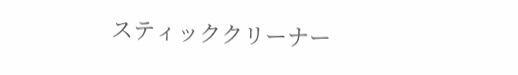スティッククリーナー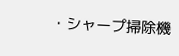・シャープ掃除機